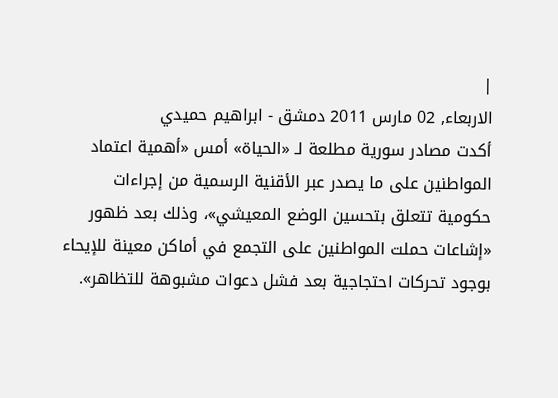|
الاربعاء, 02 مارس 2011 دمشق - ابراهيم حميدي
أكدت مصادر سورية مطلعة لـ «الحياة» أمس «أهمية اعتماد المواطنين على ما يصدر عبر الأقنية الرسمية من إجراءات حكومية تتعلق بتحسين الوضع المعيشي»، وذلك بعد ظهور «إشاعات حملت المواطنين على التجمع في أماكن معينة للإيحاء بوجود تحركات احتجاجية بعد فشل دعوات مشبوهة للتظاهر».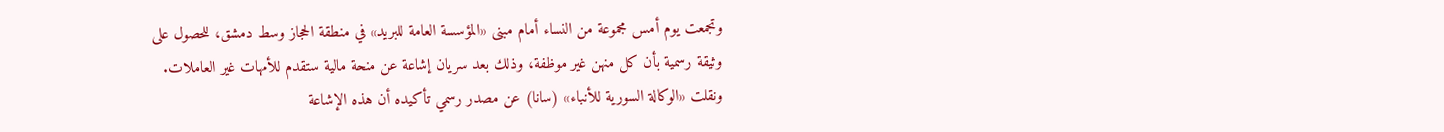وتجمعت يوم أمس مجموعة من النساء أمام مبنى «المؤسسة العامة للبريد» في منطقة الحجاز وسط دمشق، للحصول على وثيقة رسمية بأن كل منهن غير موظفة، وذلك بعد سريان إشاعة عن منحة مالية ستقدم للأمهات غير العاملات. ونقلت «الوكالة السورية للأنباء» (سانا) عن مصدر رسمي تأكيده أن هذه الإشاعة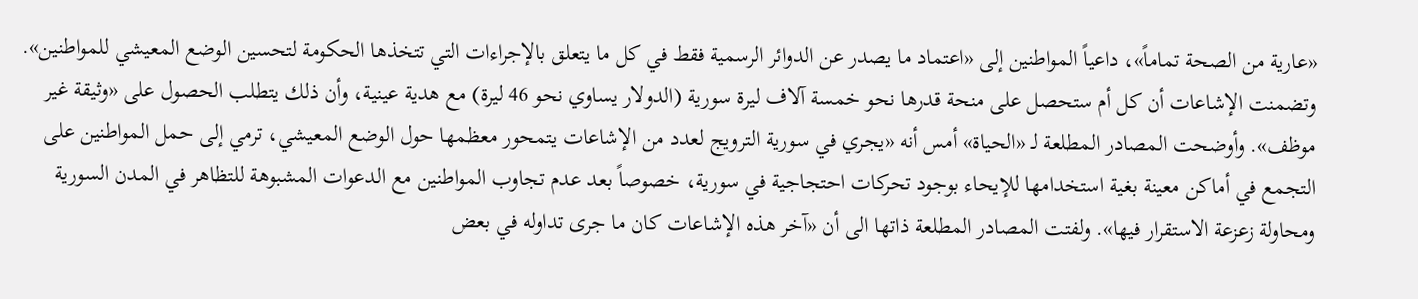«عارية من الصحة تماماً»، داعياً المواطنين إلى «اعتماد ما يصدر عن الدوائر الرسمية فقط في كل ما يتعلق بالإجراءات التي تتخذها الحكومة لتحسين الوضع المعيشي للمواطنين».
وتضمنت الإشاعات أن كل أم ستحصل على منحة قدرها نحو خمسة آلاف ليرة سورية (الدولار يساوي نحو 46 ليرة) مع هدية عينية، وأن ذلك يتطلب الحصول على «وثيقة غير موظف». وأوضحت المصادر المطلعة لـ «الحياة» أمس أنه «يجري في سورية الترويج لعدد من الإشاعات يتمحور معظمها حول الوضع المعيشي، ترمي إلى حمل المواطنين على التجمع في أماكن معينة بغية استخدامها للإيحاء بوجود تحركات احتجاجية في سورية، خصوصاً بعد عدم تجاوب المواطنين مع الدعوات المشبوهة للتظاهر في المدن السورية ومحاولة زعزعة الاستقرار فيها». ولفتت المصادر المطلعة ذاتها الى أن «آخر هذه الإشاعات كان ما جرى تداوله في بعض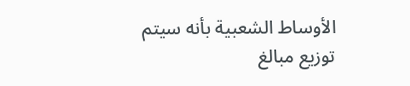الأوساط الشعبية بأنه سيتم توزيع مبالغ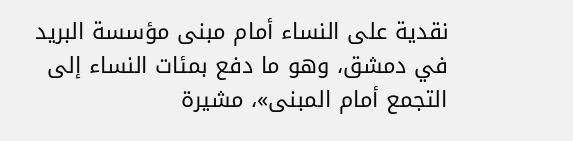نقدية على النساء أمام مبنى مؤسسة البريد في دمشق، وهو ما دفع بمئات النساء إلى التجمع أمام المبنى»، مشيرة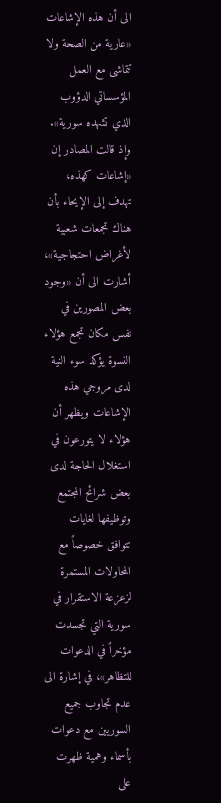الى أن هذه الإشاعات «عارية من الصحة ولا تتماشى مع العمل المؤسساتي الدؤوب الذي تشهده سورية».
وإذ قالت المصادر إن «إشاعات كهذه، تهدف إلى الإيحاء بأن هناك تجمعات شعبية لأغراض احتجاجية»، أشارت الى أن «وجود بعض المصورين في نفس مكان تجمع هؤلاء النسوة يؤكد سوء النية لدى مروجي هذه الإشاعات ويظهر أن هؤلاء لا يتورعون في استغلال الحاجة لدى بعض شرائح المجتمع وتوظيفها لغايات تتوافق خصوصاً مع المحاولات المستمرة لزعزعة الاستقرار في سورية التي تجسدت مؤخراً في الدعوات للتظاهر»، في إشارة الى عدم تجاوب جميع السوريين مع دعوات بأسماء وهمية ظهرت على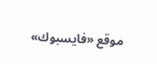موقع «فايسبوك»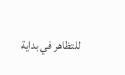للتظاهر في بداية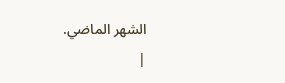الشهر الماضي.
|